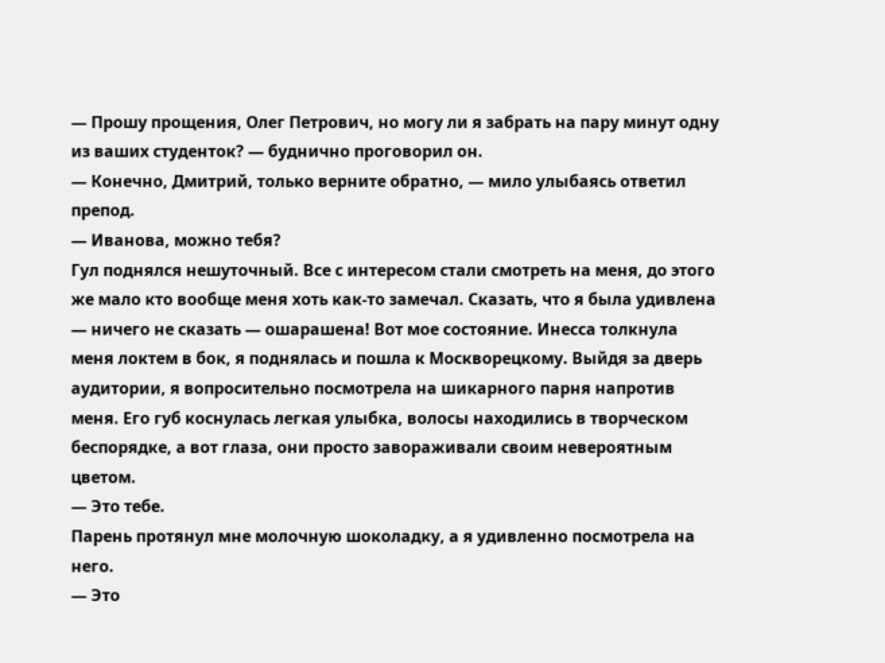— Прошу прощения, Олег Петрович, но могу ли я забрать на пару минут одну из ваших студенток? — буднично проговорил он.
— Конечно, Дмитрий, только верните обратно, — мило улыбаясь ответил препод.
— Иванова, можно тебя?
Гул поднялся нешуточный. Все с интересом стали смотреть на меня, до этого же мало кто вообще меня хоть как-то замечал. Сказать, что я была удивлена — ничего не сказать — ошарашена! Вот мое состояние. Инесса толкнула меня локтем в бок, я поднялась и пошла к Москворецкому. Выйдя за дверь аудитории, я вопросительно посмотрела на шикарного парня напротив меня. Его губ коснулась легкая улыбка, волосы находились в творческом беспорядке, а вот глаза, они просто завораживали своим невероятным цветом.
— Это тебе.
Парень протянул мне молочную шоколадку, а я удивленно посмотрела на него.
— Это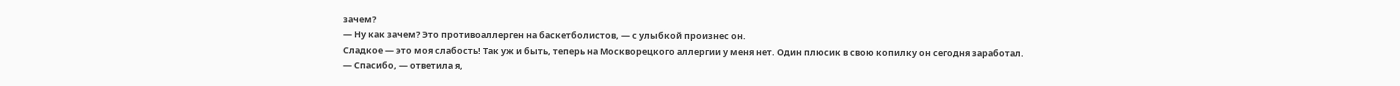зачем?
— Ну как зачем? Это противоаллерген на баскетболистов, — с улыбкой произнес он.
Сладкое — это моя слабость! Так уж и быть, теперь на Москворецкого аллергии у меня нет. Один плюсик в свою копилку он сегодня заработал.
— Спасибо, — ответила я,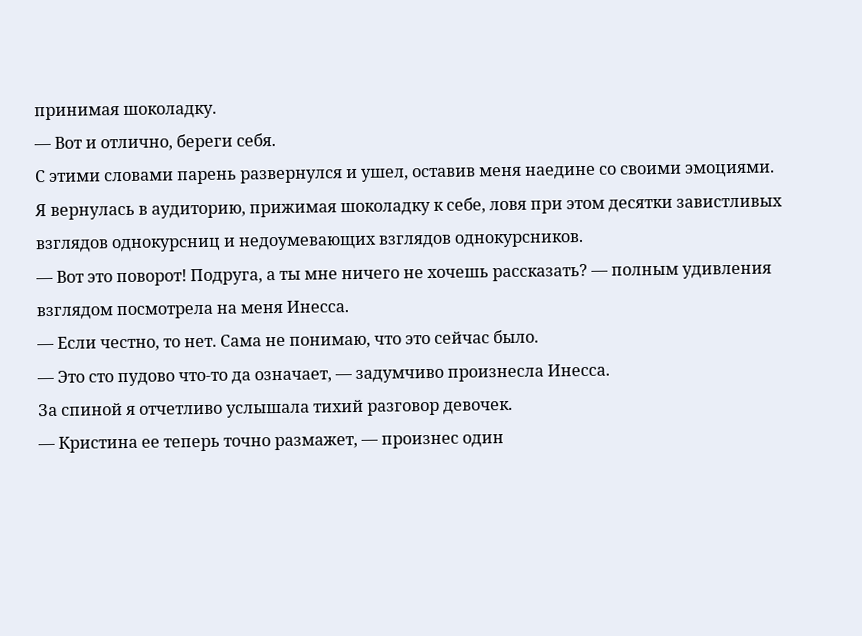принимая шоколадку.
— Вот и отлично, береги себя.
С этими словами парень развернулся и ушел, оставив меня наедине со своими эмоциями. Я вернулась в аудиторию, прижимая шоколадку к себе, ловя при этом десятки завистливых взглядов однокурсниц и недоумевающих взглядов однокурсников.
— Вот это поворот! Подруга, а ты мне ничего не хочешь рассказать? — полным удивления взглядом посмотрела на меня Инесса.
— Если честно, то нет. Сама не понимаю, что это сейчас было.
— Это сто пудово что-то да означает, — задумчиво произнесла Инесса.
За спиной я отчетливо услышала тихий разговор девочек.
— Кристина ее теперь точно размажет, — произнес один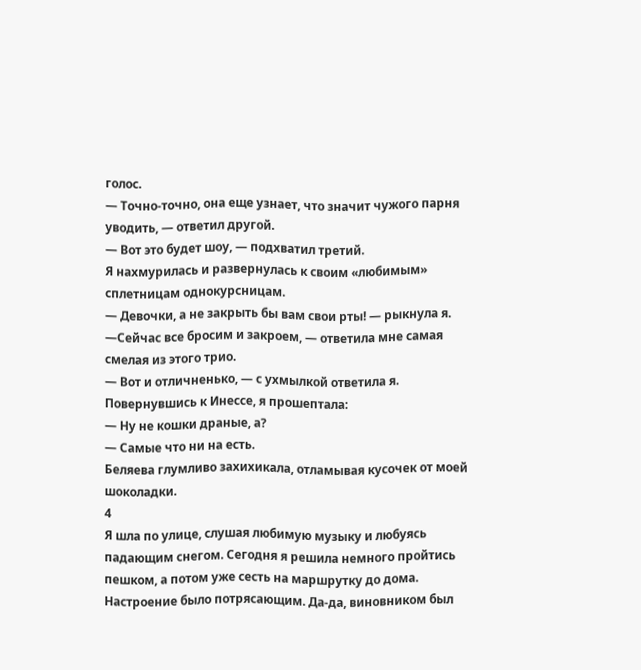голос.
— Точно-точно, она еще узнает, что значит чужого парня уводить, — ответил другой.
— Вот это будет шоу, — подхватил третий.
Я нахмурилась и развернулась к своим «любимым» сплетницам однокурсницам.
— Девочки, а не закрыть бы вам свои рты! — рыкнула я.
—Сейчас все бросим и закроем, — ответила мне самая смелая из этого трио.
— Вот и отличненько, — с ухмылкой ответила я.
Повернувшись к Инессе, я прошептала:
— Ну не кошки драные, а?
— Самые что ни на есть.
Беляева глумливо захихикала, отламывая кусочек от моей шоколадки.
4
Я шла по улице, слушая любимую музыку и любуясь падающим снегом. Сегодня я решила немного пройтись пешком, а потом уже сесть на маршрутку до дома. Настроение было потрясающим. Да-да, виновником был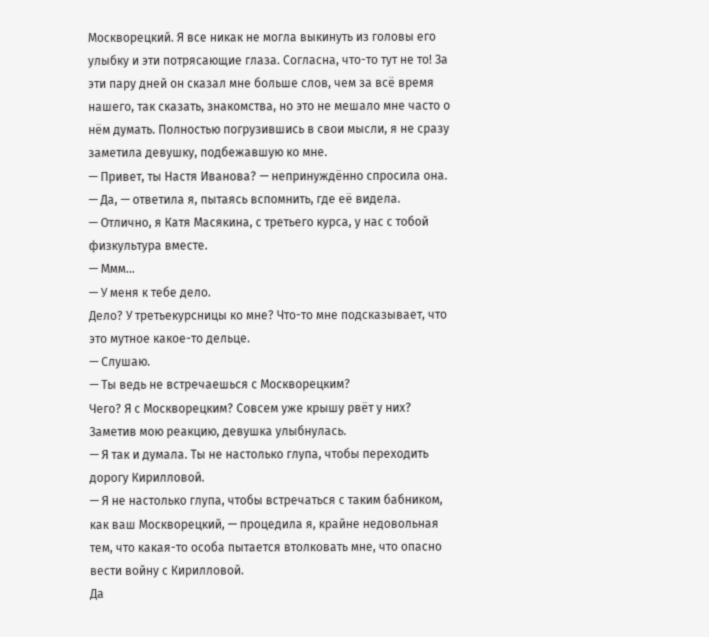Москворецкий. Я все никак не могла выкинуть из головы его улыбку и эти потрясающие глаза. Согласна, что-то тут не то! За эти пару дней он сказал мне больше слов, чем за всё время нашего, так сказать, знакомства, но это не мешало мне часто о нём думать. Полностью погрузившись в свои мысли, я не сразу заметила девушку, подбежавшую ко мне.
— Привет, ты Настя Иванова? — непринуждённо спросила она.
— Да, — ответила я, пытаясь вспомнить, где её видела.
— Отлично, я Катя Масякина, с третьего курса, у нас с тобой физкультура вместе.
— Ммм...
— У меня к тебе дело.
Дело? У третьекурсницы ко мне? Что-то мне подсказывает, что это мутное какое-то дельце.
— Слушаю.
— Ты ведь не встречаешься с Москворецким?
Чего? Я с Москворецким? Совсем уже крышу рвёт у них? Заметив мою реакцию, девушка улыбнулась.
— Я так и думала. Ты не настолько глупа, чтобы переходить дорогу Кирилловой.
— Я не настолько глупа, чтобы встречаться с таким бабником, как ваш Москворецкий, — процедила я, крайне недовольная тем, что какая-то особа пытается втолковать мне, что опасно вести войну с Кирилловой.
Да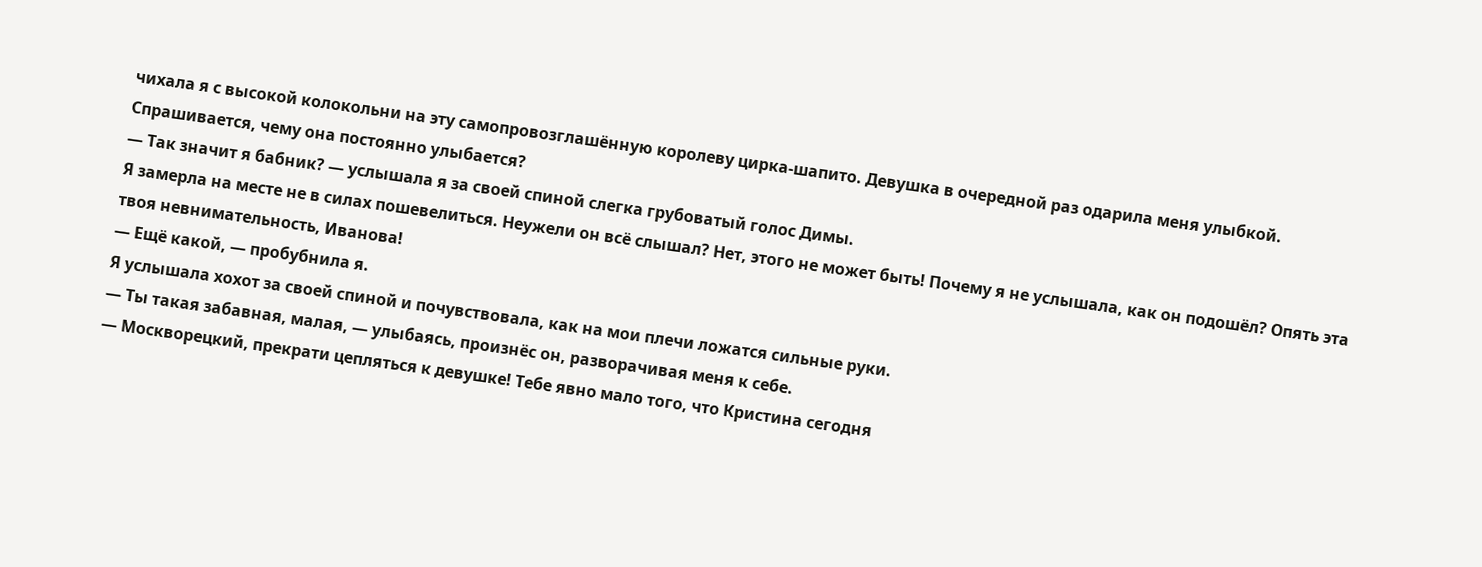чихала я с высокой колокольни на эту самопровозглашённую королеву цирка-шапито. Девушка в очередной раз одарила меня улыбкой. Спрашивается, чему она постоянно улыбается?
— Так значит я бабник? — услышала я за своей спиной слегка грубоватый голос Димы.
Я замерла на месте не в силах пошевелиться. Неужели он всё слышал? Нет, этого не может быть! Почему я не услышала, как он подошёл? Опять эта твоя невнимательность, Иванова!
— Ещё какой, — пробубнила я.
Я услышала хохот за своей спиной и почувствовала, как на мои плечи ложатся сильные руки.
— Ты такая забавная, малая, — улыбаясь, произнёс он, разворачивая меня к себе.
— Москворецкий, прекрати цепляться к девушке! Тебе явно мало того, что Кристина сегодня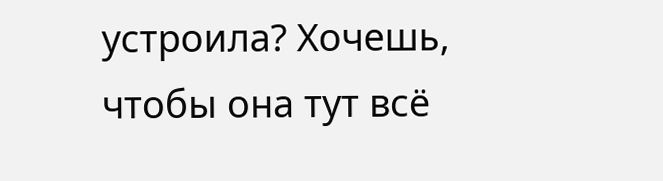устроила? Хочешь, чтобы она тут всё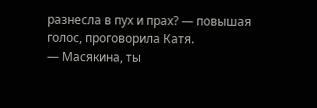разнесла в пух и прах? — повышая голос, проговорила Катя.
— Масякина, ты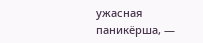ужасная паникёрша, —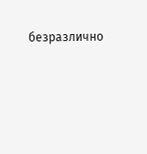безразлично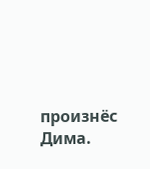произнёс Дима.